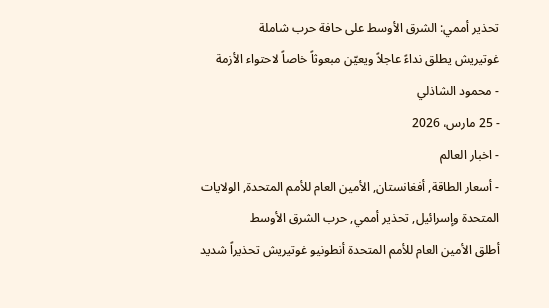تحذير أممي: الشرق الأوسط على حافة حرب شاملة
غوتيريش يطلق نداءً عاجلاً ويعيّن مبعوثاً خاصاً لاحتواء الأزمة
- محمود الشاذلي
- 25 مارس، 2026
- اخبار العالم
- أسعار الطاقة, أفغانستان, الأمين العام للأمم المتحدة, الولايات المتحدة وإسرائيل, تحذير أممي, حرب الشرق الأوسط
أطلق الأمين العام للأمم المتحدة أنطونيو غوتيريش تحذيراً شديد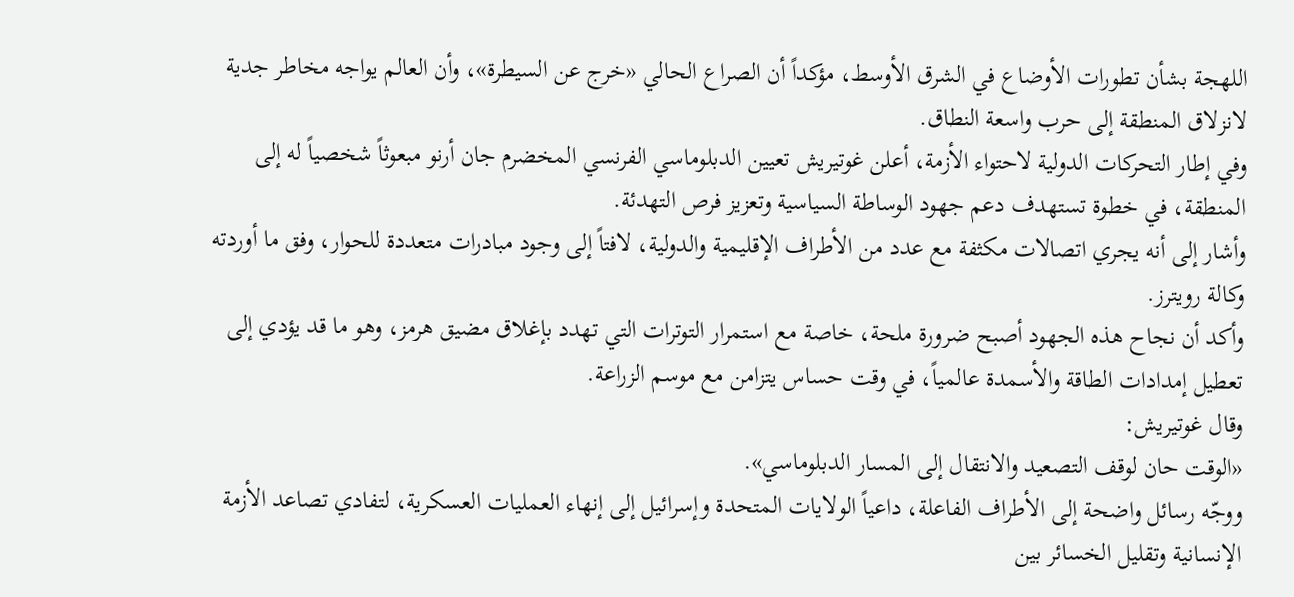اللهجة بشأن تطورات الأوضاع في الشرق الأوسط، مؤكداً أن الصراع الحالي «خرج عن السيطرة»، وأن العالم يواجه مخاطر جدية لانزلاق المنطقة إلى حرب واسعة النطاق.
وفي إطار التحركات الدولية لاحتواء الأزمة، أعلن غوتيريش تعيين الدبلوماسي الفرنسي المخضرم جان أرنو مبعوثاً شخصياً له إلى المنطقة، في خطوة تستهدف دعم جهود الوساطة السياسية وتعزيز فرص التهدئة.
وأشار إلى أنه يجري اتصالات مكثفة مع عدد من الأطراف الإقليمية والدولية، لافتاً إلى وجود مبادرات متعددة للحوار، وفق ما أوردته وكالة رويترز.
وأكد أن نجاح هذه الجهود أصبح ضرورة ملحة، خاصة مع استمرار التوترات التي تهدد بإغلاق مضيق هرمز، وهو ما قد يؤدي إلى تعطيل إمدادات الطاقة والأسمدة عالمياً، في وقت حساس يتزامن مع موسم الزراعة.
وقال غوتيريش:
«الوقت حان لوقف التصعيد والانتقال إلى المسار الدبلوماسي».
ووجّه رسائل واضحة إلى الأطراف الفاعلة، داعياً الولايات المتحدة وإسرائيل إلى إنهاء العمليات العسكرية، لتفادي تصاعد الأزمة الإنسانية وتقليل الخسائر بين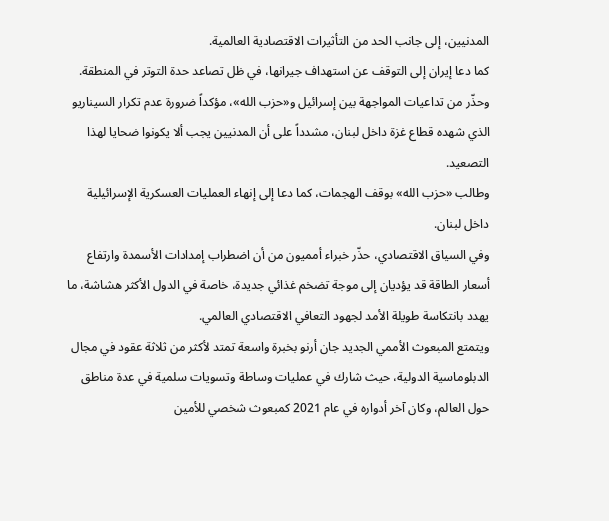المدنيين، إلى جانب الحد من التأثيرات الاقتصادية العالمية.
كما دعا إيران إلى التوقف عن استهداف جيرانها، في ظل تصاعد حدة التوتر في المنطقة.
وحذّر من تداعيات المواجهة بين إسرائيل و«حزب الله»، مؤكداً ضرورة عدم تكرار السيناريو الذي شهده قطاع غزة داخل لبنان، مشدداً على أن المدنيين يجب ألا يكونوا ضحايا لهذا التصعيد.
وطالب «حزب الله» بوقف الهجمات، كما دعا إلى إنهاء العمليات العسكرية الإسرائيلية داخل لبنان.
وفي السياق الاقتصادي، حذّر خبراء أمميون من أن اضطراب إمدادات الأسمدة وارتفاع أسعار الطاقة قد يؤديان إلى موجة تضخم غذائي جديدة، خاصة في الدول الأكثر هشاشة، ما يهدد بانتكاسة طويلة الأمد لجهود التعافي الاقتصادي العالمي.
ويتمتع المبعوث الأممي الجديد جان أرنو بخبرة واسعة تمتد لأكثر من ثلاثة عقود في مجال الدبلوماسية الدولية، حيث شارك في عمليات وساطة وتسويات سلمية في عدة مناطق حول العالم، وكان آخر أدواره في عام 2021 كمبعوث شخصي للأمين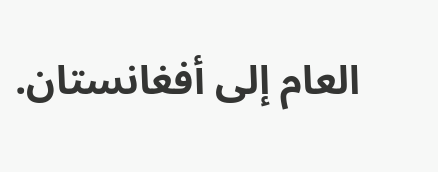العام إلى أفغانستان.